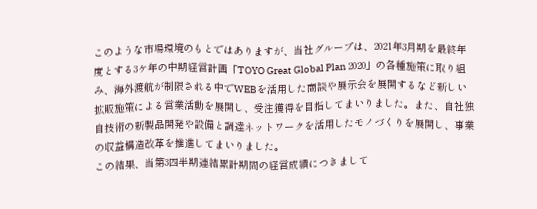このような市場環境のもとではありますが、当社グループは、2021年3月期を最終年度とする3ケ年の中期経営計画「TOYO Great Global Plan 2020」の各種施策に取り組み、海外渡航が制限される中でWEBを活用した商談や展示会を展開するなど新しい拡販施策による営業活動を展開し、受注獲得を目指してまいりました。また、自社独自技術の新製品開発や設備と調達ネットワークを活用したモノづくりを展開し、事業の収益構造改革を推進してまいりました。
この結果、当第3四半期連結累計期間の経営成績につきまして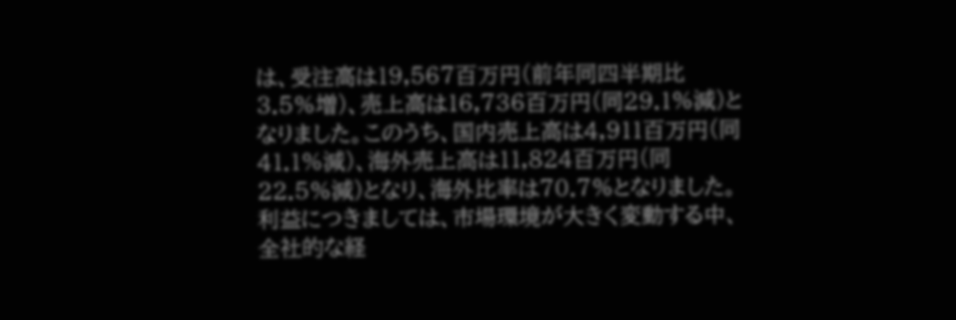は、受注高は19,567百万円(前年同四半期比3.5%増)、売上高は16,736百万円(同29.1%減)となりました。このうち、国内売上高は4,911百万円(同41.1%減)、海外売上高は11,824百万円(同22.5%減)となり、海外比率は70.7%となりました。
利益につきましては、市場環境が大きく変動する中、全社的な経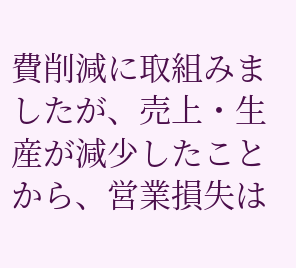費削減に取組みましたが、売上・生産が減少したことから、営業損失は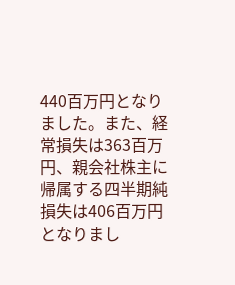440百万円となりました。また、経常損失は363百万円、親会社株主に帰属する四半期純損失は406百万円となりまし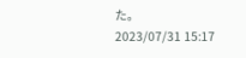た。
2023/07/31 15:17